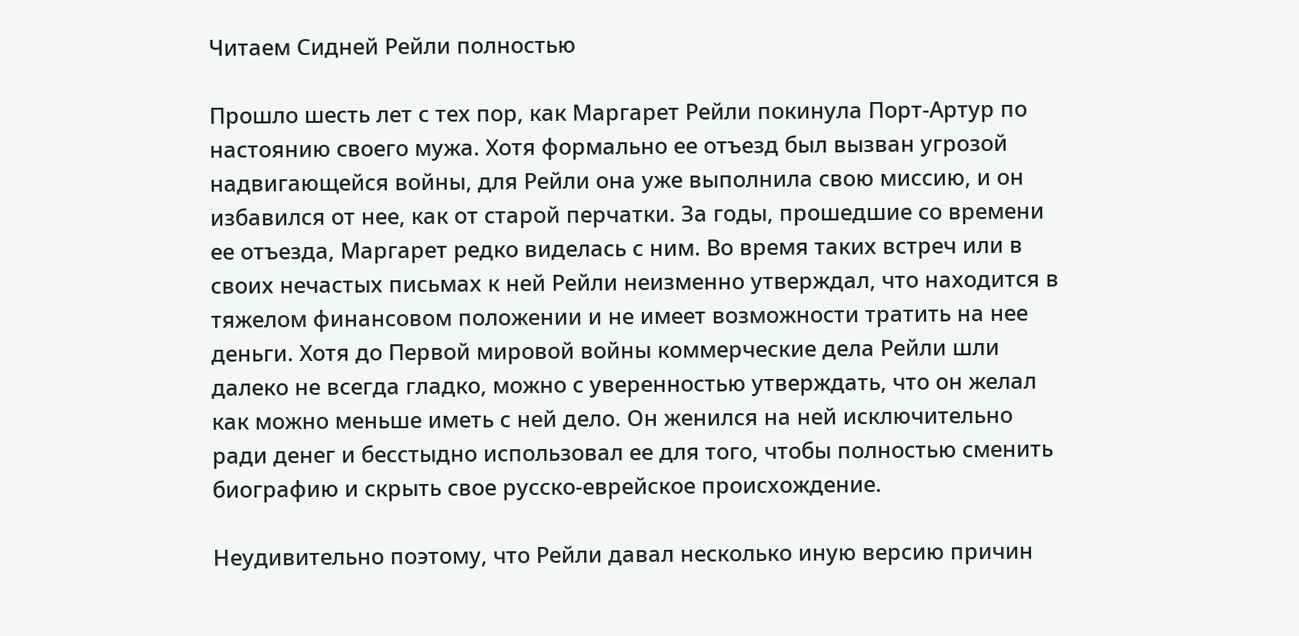Читаем Сидней Рейли полностью

Прошло шесть лет с тех пор, как Маргарет Рейли покинула Порт-Артур по настоянию своего мужа. Хотя формально ее отъезд был вызван угрозой надвигающейся войны, для Рейли она уже выполнила свою миссию, и он избавился от нее, как от старой перчатки. За годы, прошедшие со времени ее отъезда, Маргарет редко виделась с ним. Во время таких встреч или в своих нечастых письмах к ней Рейли неизменно утверждал, что находится в тяжелом финансовом положении и не имеет возможности тратить на нее деньги. Хотя до Первой мировой войны коммерческие дела Рейли шли далеко не всегда гладко, можно с уверенностью утверждать, что он желал как можно меньше иметь с ней дело. Он женился на ней исключительно ради денег и бесстыдно использовал ее для того, чтобы полностью сменить биографию и скрыть свое русско-еврейское происхождение.

Неудивительно поэтому, что Рейли давал несколько иную версию причин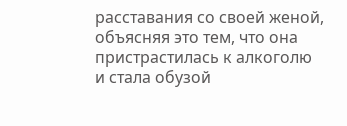расставания со своей женой, объясняя это тем, что она пристрастилась к алкоголю и стала обузой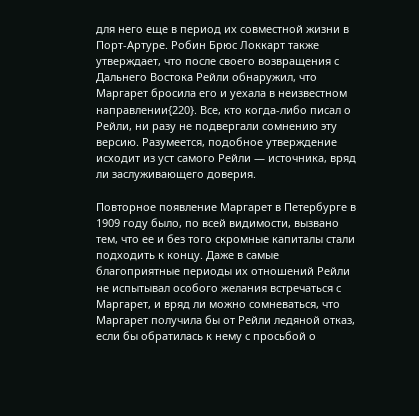для него еще в период их совместной жизни в Порт-Артуре. Робин Брюс Локкарт также утверждает, что после своего возвращения с Дальнего Востока Рейли обнаружил, что Маргарет бросила его и уехала в неизвестном направлении{220}. Все, кто когда-либо писал о Рейли, ни разу не подвергали сомнению эту версию. Разумеется, подобное утверждение исходит из уст самого Рейли — источника, вряд ли заслуживающего доверия.

Повторное появление Маргарет в Петербурге в 1909 году было, по всей видимости, вызвано тем, что ее и без того скромные капиталы стали подходить к концу. Даже в самые благоприятные периоды их отношений Рейли не испытывал особого желания встречаться с Маргарет, и вряд ли можно сомневаться, что Маргарет получила бы от Рейли ледяной отказ, если бы обратилась к нему с просьбой о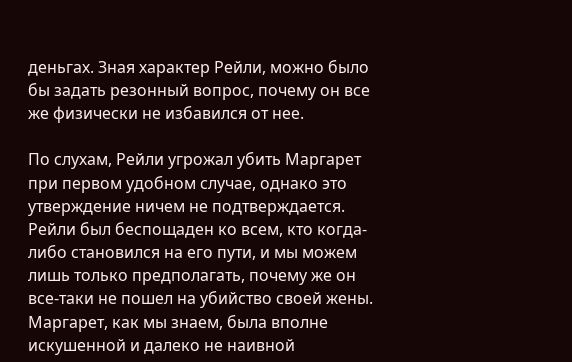деньгах. Зная характер Рейли, можно было бы задать резонный вопрос, почему он все же физически не избавился от нее.

По слухам, Рейли угрожал убить Маргарет при первом удобном случае, однако это утверждение ничем не подтверждается. Рейли был беспощаден ко всем, кто когда-либо становился на его пути, и мы можем лишь только предполагать, почему же он все-таки не пошел на убийство своей жены. Маргарет, как мы знаем, была вполне искушенной и далеко не наивной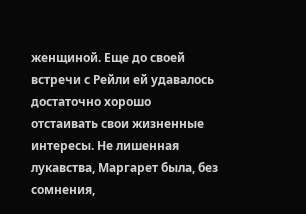женщиной. Еще до своей встречи с Рейли ей удавалось достаточно хорошо отстаивать свои жизненные интересы. Не лишенная лукавства, Маргарет была, без сомнения,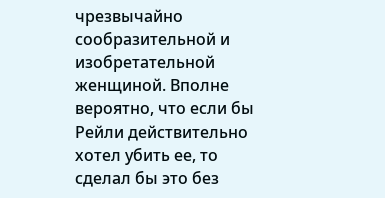чрезвычайно сообразительной и изобретательной женщиной. Вполне вероятно, что если бы Рейли действительно хотел убить ее, то сделал бы это без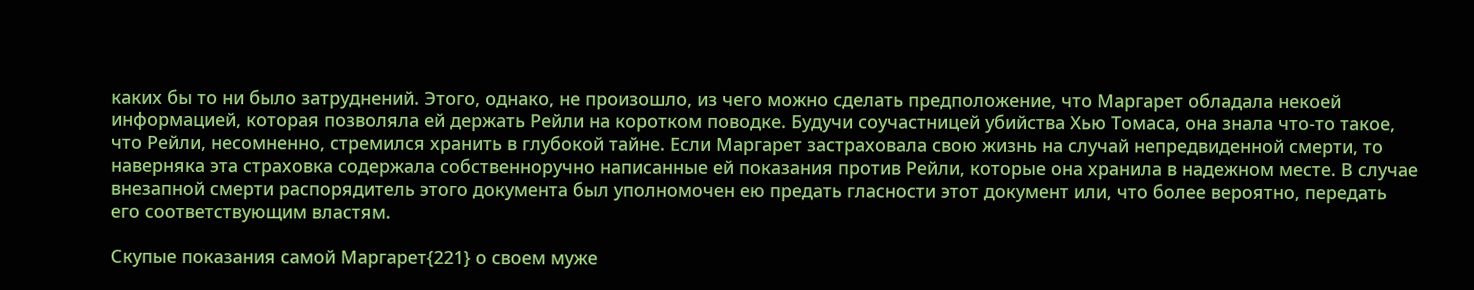каких бы то ни было затруднений. Этого, однако, не произошло, из чего можно сделать предположение, что Маргарет обладала некоей информацией, которая позволяла ей держать Рейли на коротком поводке. Будучи соучастницей убийства Хью Томаса, она знала что-то такое, что Рейли, несомненно, стремился хранить в глубокой тайне. Если Маргарет застраховала свою жизнь на случай непредвиденной смерти, то наверняка эта страховка содержала собственноручно написанные ей показания против Рейли, которые она хранила в надежном месте. В случае внезапной смерти распорядитель этого документа был уполномочен ею предать гласности этот документ или, что более вероятно, передать его соответствующим властям.

Скупые показания самой Маргарет{221} о своем муже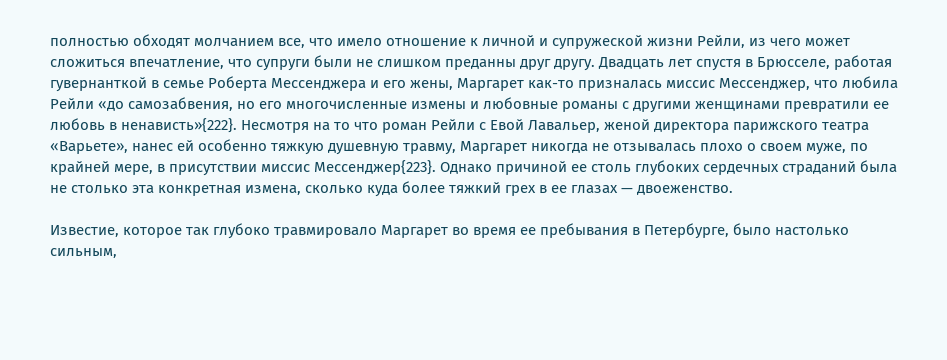полностью обходят молчанием все, что имело отношение к личной и супружеской жизни Рейли, из чего может сложиться впечатление, что супруги были не слишком преданны друг другу. Двадцать лет спустя в Брюсселе, работая гувернанткой в семье Роберта Мессенджера и его жены, Маргарет как-то призналась миссис Мессенджер, что любила Рейли «до самозабвения, но его многочисленные измены и любовные романы с другими женщинами превратили ее любовь в ненависть»{222}. Несмотря на то что роман Рейли с Евой Лавальер, женой директора парижского театра «Варьете», нанес ей особенно тяжкую душевную травму, Маргарет никогда не отзывалась плохо о своем муже, по крайней мере, в присутствии миссис Мессенджер{223}. Однако причиной ее столь глубоких сердечных страданий была не столько эта конкретная измена, сколько куда более тяжкий грех в ее глазах — двоеженство.

Известие, которое так глубоко травмировало Маргарет во время ее пребывания в Петербурге, было настолько сильным,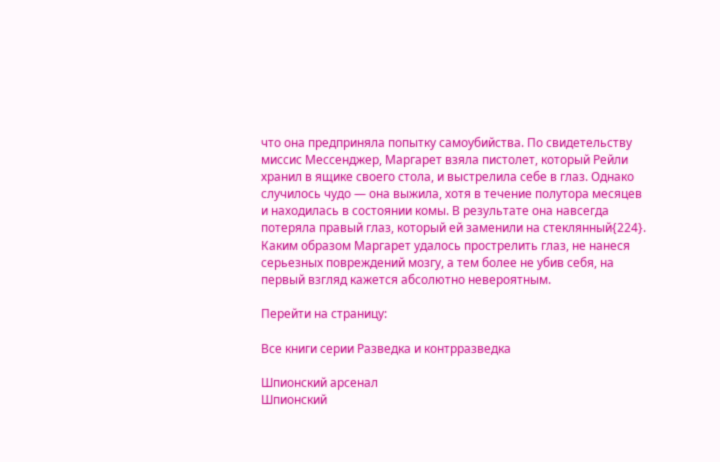что она предприняла попытку самоубийства. По свидетельству миссис Мессенджер, Маргарет взяла пистолет, который Рейли хранил в ящике своего стола, и выстрелила себе в глаз. Однако случилось чудо — она выжила, хотя в течение полутора месяцев и находилась в состоянии комы. В результате она навсегда потеряла правый глаз, который ей заменили на стеклянный{224}. Каким образом Маргарет удалось прострелить глаз, не нанеся серьезных повреждений мозгу, а тем более не убив себя, на первый взгляд кажется абсолютно невероятным.

Перейти на страницу:

Все книги серии Разведка и контрразведка

Шпионский арсенал
Шпионский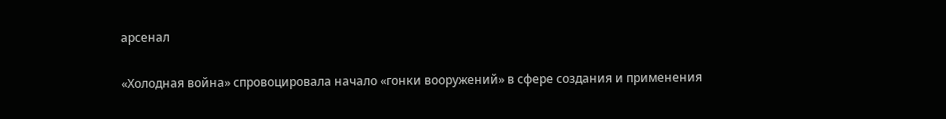арсенал

«Холодная война» спровоцировала начало «гонки вооружений» в сфере создания и применения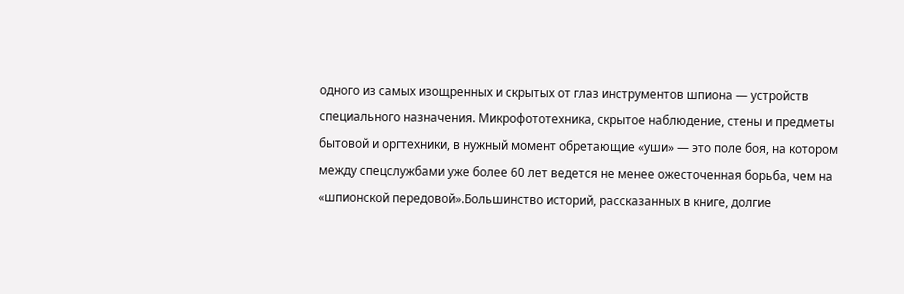одного из самых изощренных и скрытых от глаз инструментов шпиона — устройств специального назначения. Микрофототехника, скрытое наблюдение, стены и предметы бытовой и оргтехники, в нужный момент обретающие «уши» — это поле боя, на котором между спецслужбами уже более 60 лет ведется не менее ожесточенная борьба, чем на «шпионской передовой».Большинство историй, рассказанных в книге, долгие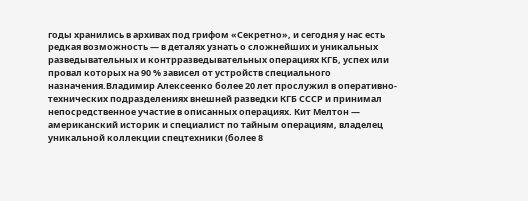годы хранились в архивах под грифом «Секретно», и сегодня у нас есть редкая возможность — в деталях узнать о сложнейших и уникальных разведывательных и контрразведывательных операциях КГБ, успех или провал которых на 90 % зависел от устройств специального назначения.Владимир Алексеенко более 20 лет прослужил в оперативно-технических подразделениях внешней разведки КГБ СССР и принимал непосредственное участие в описанных операциях. Кит Мелтон — американский историк и специалист по тайным операциям, владелец уникальной коллекции спецтехники (более 8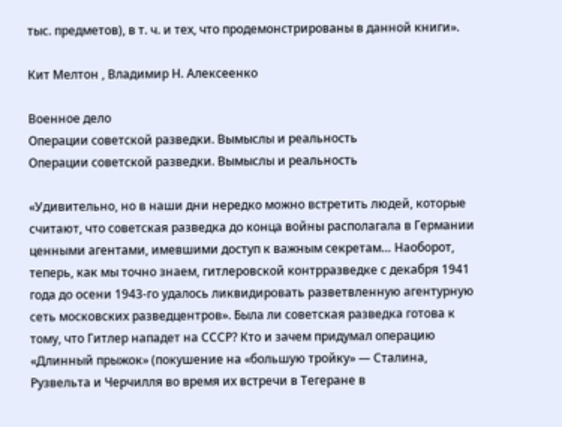тыс. предметов), в т. ч. и тех, что продемонстрированы в данной книги».

Кит Мелтон , Владимир Н. Алексеенко

Военное дело
Операции советской разведки. Вымыслы и реальность
Операции советской разведки. Вымыслы и реальность

«Удивительно, но в наши дни нередко можно встретить людей, которые считают, что советская разведка до конца войны располагала в Германии ценными агентами, имевшими доступ к важным секретам… Наоборот, теперь, как мы точно знаем, гитлеровской контрразведке с декабря 1941 года до осени 1943-го удалось ликвидировать разветвленную агентурную сеть московских разведцентров». Была ли советская разведка готова к тому, что Гитлер нападет на СССР? Кто и зачем придумал операцию «Длинный прыжок» (покушение на «большую тройку» — Сталина, Рузвельта и Черчилля во время их встречи в Тегеране в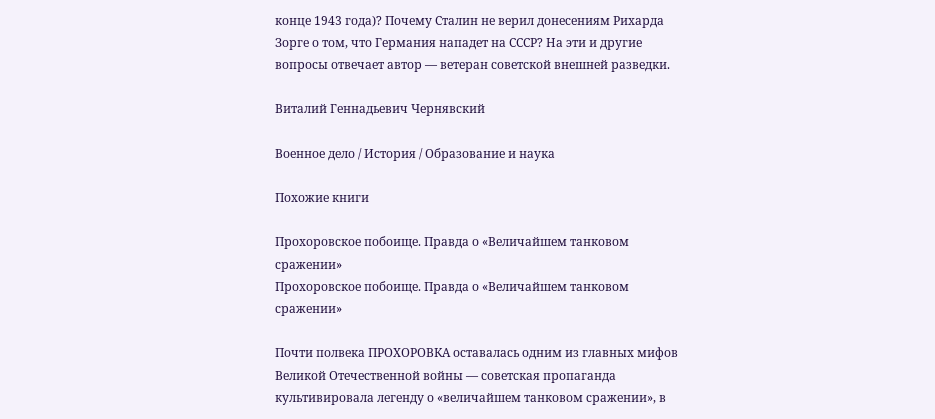конце 1943 года)? Почему Сталин не верил донесениям Рихарда Зорге о том, что Германия нападет на СССР? На эти и другие вопросы отвечает автор — ветеран советской внешней разведки.

Виталий Геннадьевич Чернявский

Военное дело / История / Образование и наука

Похожие книги

Прохоровское побоище. Правда о «Величайшем танковом сражении»
Прохоровское побоище. Правда о «Величайшем танковом сражении»

Почти полвека ПРОХОРОВКА оставалась одним из главных мифов Великой Отечественной войны — советская пропаганда культивировала легенду о «величайшем танковом сражении», в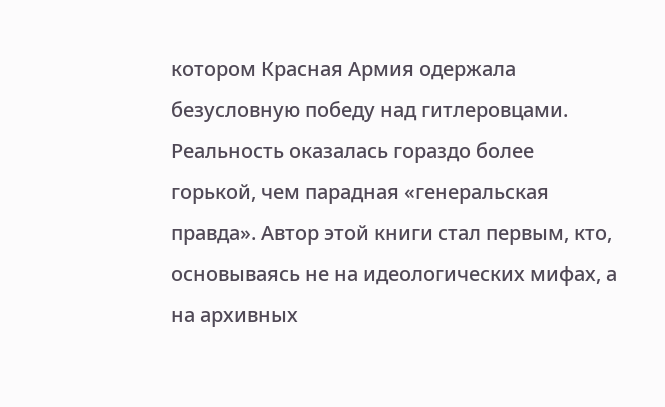котором Красная Армия одержала безусловную победу над гитлеровцами. Реальность оказалась гораздо более горькой, чем парадная «генеральская правда». Автор этой книги стал первым, кто, основываясь не на идеологических мифах, а на архивных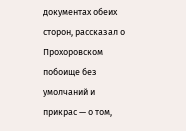документах обеих сторон, рассказал о Прохоровском побоище без умолчаний и прикрас — о том,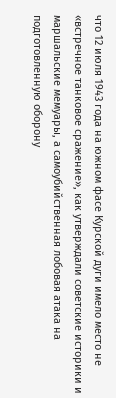что 12 июля 1943 года на южном фасе Курской дуги имело место не «встречное танковое сражение», как утверждали советские историки и маршальские мемуары, а самоубийственная лобовая атака на подготовленную оборону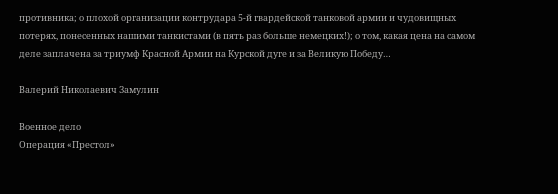противника; о плохой организации контрудара 5-й гвардейской танковой армии и чудовищных потерях, понесенных нашими танкистами (в пять раз больше немецких!); о том, какая цена на самом деле заплачена за триумф Красной Армии на Курской дуге и за Великую Победу…

Валерий Николаевич Замулин

Военное дело
Операция «Престол»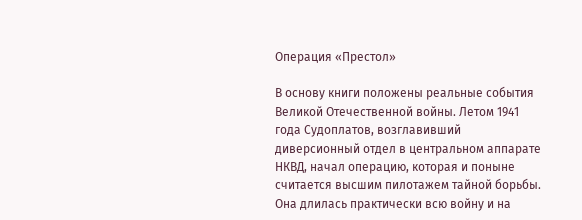Операция «Престол»

В основу книги положены реальные события Великой Отечественной войны. Летом 1941 года Судоплатов, возглавивший диверсионный отдел в центральном аппарате НКВД, начал операцию, которая и поныне считается высшим пилотажем тайной борьбы. Она длилась практически всю войну и на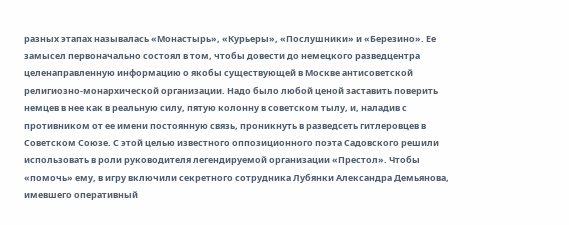разных этапах называлась «Монастырь», «Курьеры», «Послушники» и «Березино». Ее замысел первоначально состоял в том, чтобы довести до немецкого разведцентра целенаправленную информацию о якобы существующей в Москве антисоветской религиозно-монархической организации. Надо было любой ценой заставить поверить немцев в нее как в реальную силу, пятую колонну в советском тылу, и, наладив с противником от ее имени постоянную связь, проникнуть в разведсеть гитлеровцев в Советском Союзе. С этой целью известного оппозиционного поэта Садовского решили использовать в роли руководителя легендируемой организации «Престол». Чтобы «помочь» ему, в игру включили секретного сотрудника Лубянки Александра Демьянова, имевшего оперативный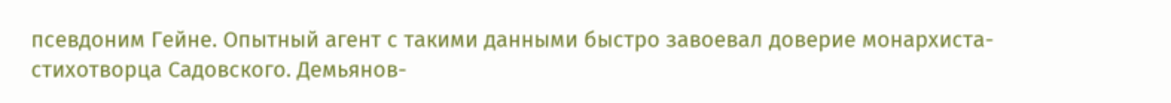псевдоним Гейне. Опытный агент с такими данными быстро завоевал доверие монархиста-стихотворца Садовского. Демьянов-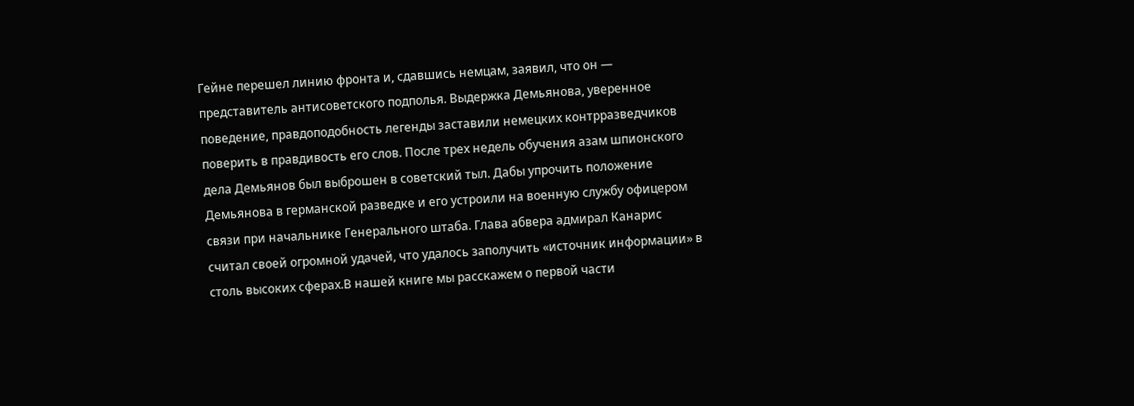Гейне перешел линию фронта и, сдавшись немцам, заявил, что он — представитель антисоветского подполья. Выдержка Демьянова, уверенное поведение, правдоподобность легенды заставили немецких контрразведчиков поверить в правдивость его слов. После трех недель обучения азам шпионского дела Демьянов был выброшен в советский тыл. Дабы упрочить положение Демьянова в германской разведке и его устроили на военную службу офицером связи при начальнике Генерального штаба. Глава абвера адмирал Канарис считал своей огромной удачей, что удалось заполучить «источник информации» в столь высоких сферах.В нашей книге мы расскажем о первой части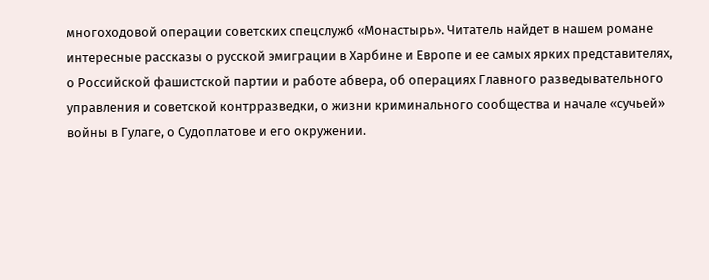многоходовой операции советских спецслужб «Монастырь». Читатель найдет в нашем романе интересные рассказы о русской эмиграции в Харбине и Европе и ее самых ярких представителях, о Российской фашистской партии и работе абвера, об операциях Главного разведывательного управления и советской контрразведки, о жизни криминального сообщества и начале «сучьей» войны в Гулаге, о Судоплатове и его окружении.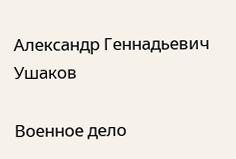Александр Геннадьевич Ушаков

Военное дело